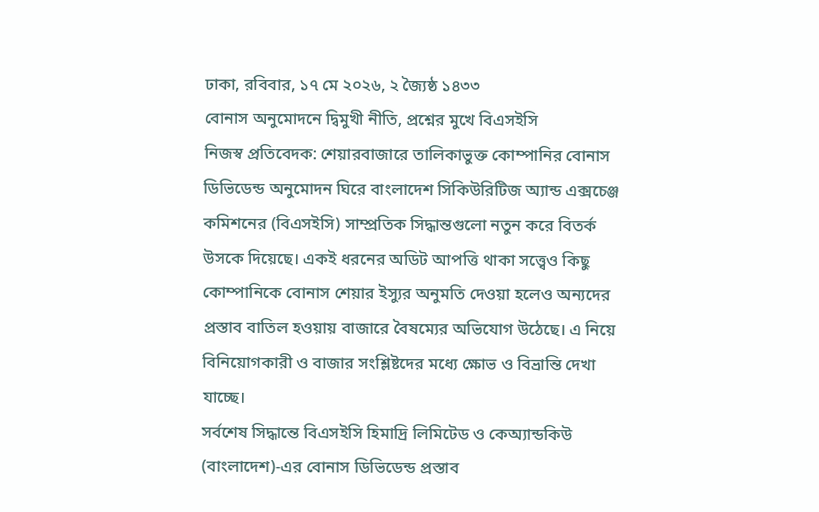ঢাকা, রবিবার, ১৭ মে ২০২৬, ২ জ্যৈষ্ঠ ১৪৩৩
বোনাস অনুমোদনে দ্বিমুখী নীতি, প্রশ্নের মুখে বিএসইসি
নিজস্ব প্রতিবেদক: শেয়ারবাজারে তালিকাভুক্ত কোম্পানির বোনাস ডিভিডেন্ড অনুমোদন ঘিরে বাংলাদেশ সিকিউরিটিজ অ্যান্ড এক্সচেঞ্জ কমিশনের (বিএসইসি) সাম্প্রতিক সিদ্ধান্তগুলো নতুন করে বিতর্ক উসকে দিয়েছে। একই ধরনের অডিট আপত্তি থাকা সত্ত্বেও কিছু কোম্পানিকে বোনাস শেয়ার ইস্যুর অনুমতি দেওয়া হলেও অন্যদের প্রস্তাব বাতিল হওয়ায় বাজারে বৈষম্যের অভিযোগ উঠেছে। এ নিয়ে বিনিয়োগকারী ও বাজার সংশ্লিষ্টদের মধ্যে ক্ষোভ ও বিভ্রান্তি দেখা যাচ্ছে।
সর্বশেষ সিদ্ধান্তে বিএসইসি হিমাদ্রি লিমিটেড ও কেঅ্যান্ডকিউ (বাংলাদেশ)-এর বোনাস ডিভিডেন্ড প্রস্তাব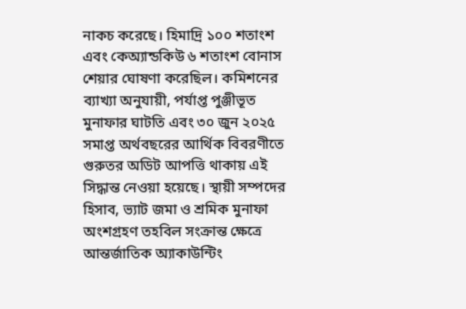নাকচ করেছে। হিমাদ্রি ১০০ শতাংশ এবং কেঅ্যান্ডকিউ ৬ শতাংশ বোনাস শেয়ার ঘোষণা করেছিল। কমিশনের ব্যাখ্যা অনুযায়ী, পর্যাপ্ত পুঞ্জীভূত মুনাফার ঘাটতি এবং ৩০ জুন ২০২৫ সমাপ্ত অর্থবছরের আর্থিক বিবরণীতে গুরুতর অডিট আপত্তি থাকায় এই সিদ্ধান্ত নেওয়া হয়েছে। স্থায়ী সম্পদের হিসাব, ভ্যাট জমা ও শ্রমিক মুনাফা অংশগ্রহণ তহবিল সংক্রান্ত ক্ষেত্রে আন্তর্জাতিক অ্যাকাউন্টিং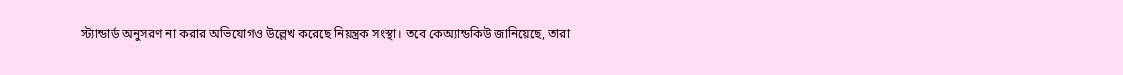স্ট্যান্ডার্ড অনুসরণ না করার অভিযোগও উল্লেখ করেছে নিয়ন্ত্রক সংস্থা। তবে কেঅ্যান্ডকিউ জানিয়েছে, তারা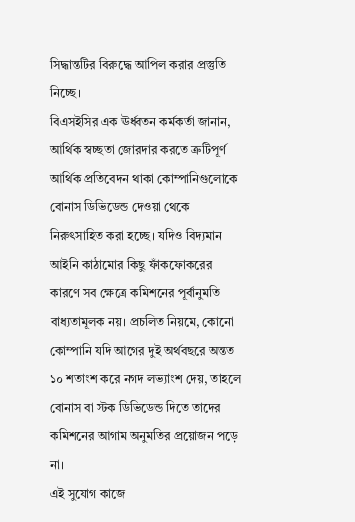সিদ্ধান্তটির বিরুদ্ধে আপিল করার প্রস্তুতি নিচ্ছে।
বিএসইসির এক ঊর্ধ্বতন কর্মকর্তা জানান, আর্থিক স্বচ্ছতা জোরদার করতে ত্রুটিপূর্ণ আর্থিক প্রতিবেদন থাকা কোম্পানিগুলোকে বোনাস ডিভিডেন্ড দেওয়া থেকে নিরুৎসাহিত করা হচ্ছে। যদিও বিদ্যমান আইনি কাঠামোর কিছু ফাঁকফোকরের কারণে সব ক্ষেত্রে কমিশনের পূর্বানুমতি বাধ্যতামূলক নয়। প্রচলিত নিয়মে, কোনো কোম্পানি যদি আগের দুই অর্থবছরে অন্তত ১০ শতাংশ করে নগদ লভ্যাংশ দেয়, তাহলে বোনাস বা স্টক ডিভিডেন্ড দিতে তাদের কমিশনের আগাম অনুমতির প্রয়োজন পড়ে না।
এই সুযোগ কাজে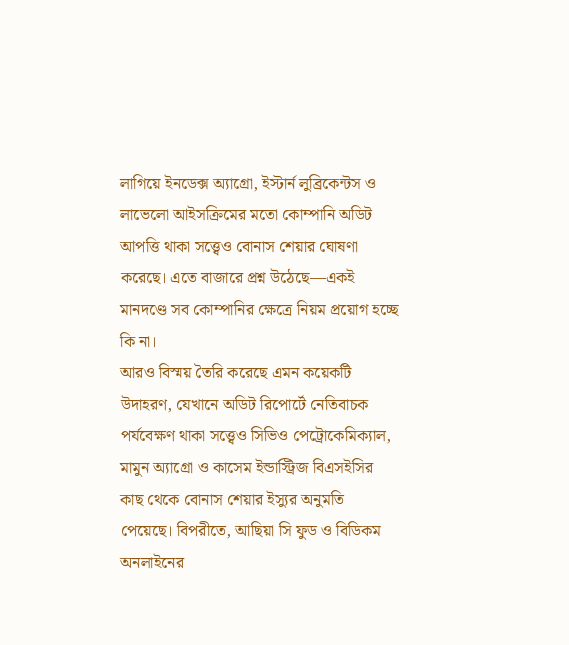লাগিয়ে ইনডেক্স অ্যাগ্রো, ইস্টার্ন লুব্রিকেন্টস ও লাভেলো আইসক্রিমের মতো কোম্পানি অডিট আপত্তি থাকা সত্ত্বেও বোনাস শেয়ার ঘোষণা করেছে। এতে বাজারে প্রশ্ন উঠেছে—একই মানদণ্ডে সব কোম্পানির ক্ষেত্রে নিয়ম প্রয়োগ হচ্ছে কি না।
আরও বিস্ময় তৈরি করেছে এমন কয়েকটি উদাহরণ, যেখানে অডিট রিপোর্টে নেতিবাচক পর্যবেক্ষণ থাকা সত্ত্বেও সিভিও পেট্রোকেমিক্যাল, মামুন অ্যাগ্রো ও কাসেম ইন্ডাস্ট্রিজ বিএসইসির কাছ থেকে বোনাস শেয়ার ইস্যুর অনুমতি পেয়েছে। বিপরীতে, আছিয়া সি ফুড ও বিডিকম অনলাইনের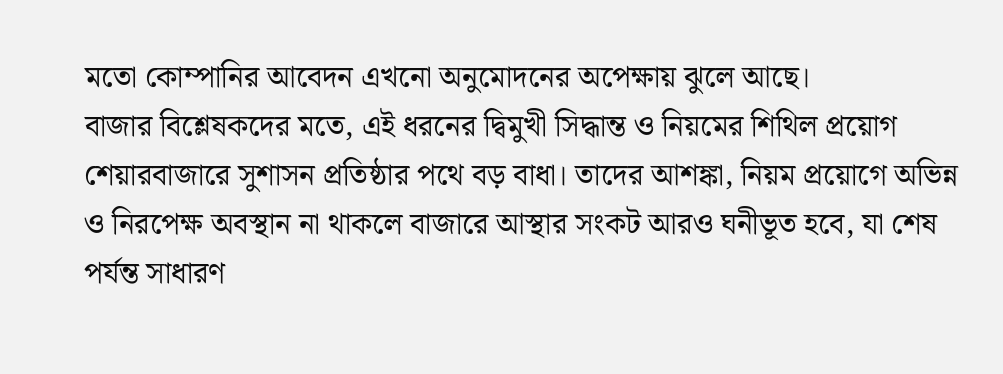মতো কোম্পানির আবেদন এখনো অনুমোদনের অপেক্ষায় ঝুলে আছে।
বাজার বিশ্লেষকদের মতে, এই ধরনের দ্বিমুখী সিদ্ধান্ত ও নিয়মের শিথিল প্রয়োগ শেয়ারবাজারে সুশাসন প্রতিষ্ঠার পথে বড় বাধা। তাদের আশঙ্কা, নিয়ম প্রয়োগে অভিন্ন ও নিরপেক্ষ অবস্থান না থাকলে বাজারে আস্থার সংকট আরও ঘনীভূত হবে, যা শেষ পর্যন্ত সাধারণ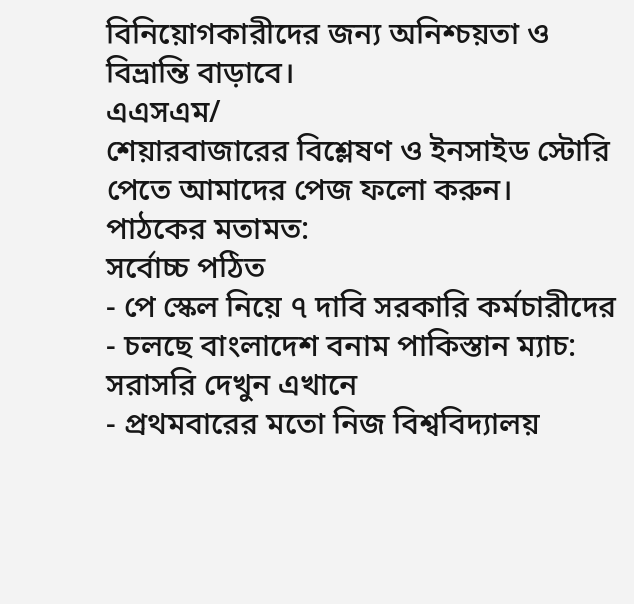বিনিয়োগকারীদের জন্য অনিশ্চয়তা ও বিভ্রান্তি বাড়াবে।
এএসএম/
শেয়ারবাজারের বিশ্লেষণ ও ইনসাইড স্টোরি পেতে আমাদের পেজ ফলো করুন।
পাঠকের মতামত:
সর্বোচ্চ পঠিত
- পে স্কেল নিয়ে ৭ দাবি সরকারি কর্মচারীদের
- চলছে বাংলাদেশ বনাম পাকিস্তান ম্যাচ: সরাসরি দেখুন এখানে
- প্রথমবারের মতো নিজ বিশ্ববিদ্যালয়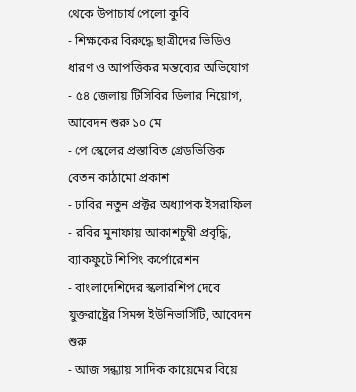থেকে উপাচার্য পেলো কুবি
- শিক্ষকের বিরুদ্ধে ছাত্রীদের ভিডিও ধারণ ও আপত্তিকর মন্তব্যের অভিযোগ
- ৫৪ জেলায় টিসিবির ডিলার নিয়োগ, আবেদন শুরু ১০ মে
- পে স্কেলের প্রস্তাবিত গ্রেডভিত্তিক বেতন কাঠামো প্রকাশ
- ঢাবির নতুন প্রক্টর অধ্যাপক ইসরাফিল
- রবির মুনাফায় আকাশচুম্বী প্রবৃদ্ধি, ব্যাকফুটে শিপিং কর্পোরেশন
- বাংলাদেশিদের স্কলারশিপ দেবে যুক্তরাষ্ট্রের সিমন্স ইউনিভার্সিটি, আবেদন শুরু
- আজ সন্ধ্যায় সাদিক কায়েমের বিয়ে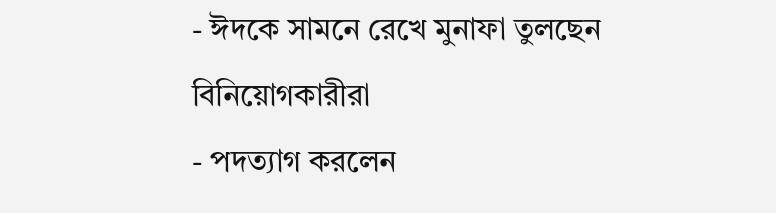- ঈদকে সামনে রেখে মুনাফা তুলছেন বিনিয়োগকারীরা
- পদত্যাগ করলেন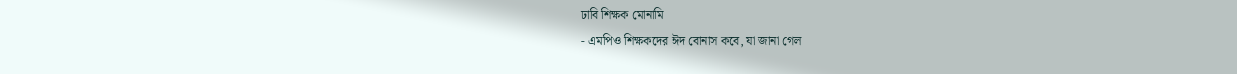ঢাবি শিক্ষক মোনামি
- এমপিও শিক্ষকদের ঈদ বোনাস কবে, যা জানা গেল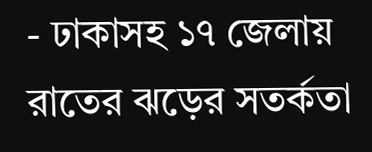- ঢাকাসহ ১৭ জেলায় রাতের ঝড়ের সতর্কতা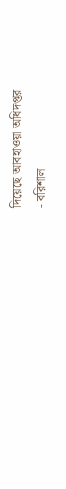দিয়েছে আবহাওয়া অধিদপ্তর
- বরিশাল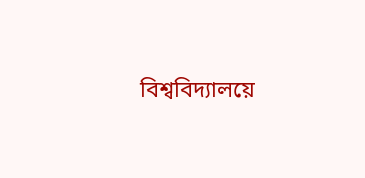বিশ্ববিদ্যালয়ে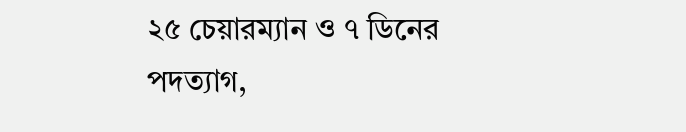২৫ চেয়ারম্যান ও ৭ ডিনের পদত্যাগ,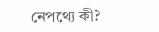নেপথ্যে কী?